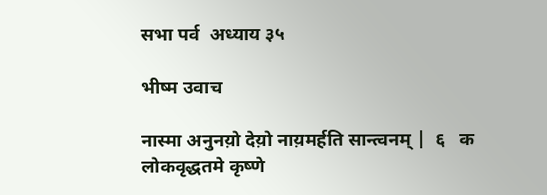सभा पर्व  अध्याय ३५

भीष्म उवाच

नास्मा अनुनय़ो देय़ो नाय़मर्हति सान्त्वनम् |  ६   क
लोकवृद्धतमे कृष्णे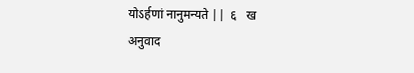योऽर्हणां नानुमन्यते ||  ६   ख
अनुवाद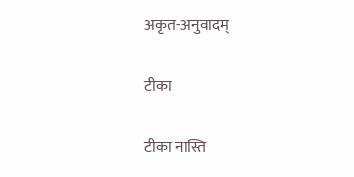अकृत-अनुवादम्

टीका

टीका नास्ति